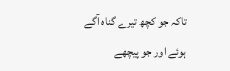تاکہ جو کچھ تیرے گناه آگے ہوئے اور جو پیچھے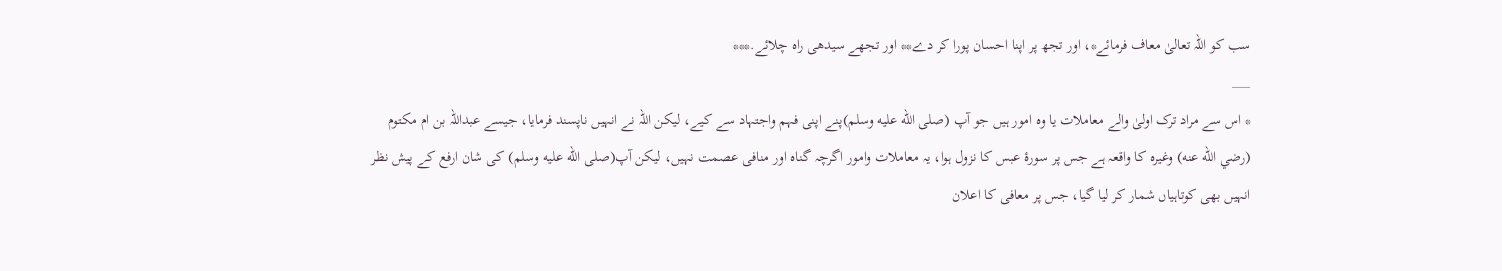سب کو اللہ تعالیٰ معاف فرمائے*، اور تجھ پر اپنا احسان پورا کر دے** اور تجھے سیدھی راه چلائے.***
___
* اس سے مراد ترک اولیٰ والے معاملات یا وہ امور ہیں جو آپ (صلى الله عليه وسلم)پنے اپنی فہم واجتہاد سے کیے، لیکن اللہ نے انہیں ناپسند فرمایا، جیسے عبداللہ بن ام مکتوم (رضي الله عنه) وغیرہ کا واقعہ ہے جس پر سورۂ عبس کا نزول ہوا، یہ معاملات وامور اگرچہ گناہ اور منافی عصمت نہیں، لیکن آپ(صلى الله عليه وسلم) کی شان ارفع کے پیش نظر انہیں بھی کوتاہیاں شمار کر لیا گیا، جس پر معافی کا اعلان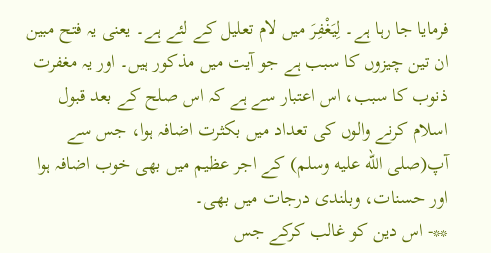فرمایا جا رہا ہے۔ لِيَغْفِرَ میں لام تعلیل کے لئے ہے۔ یعنی یہ فتح مبین ان تین چیزوں کا سبب ہے جو آیت میں مذکور ہیں۔ اور یہ مغفرت ذنوب کا سبب، اس اعتبار سے ہے کہ اس صلح کے بعد قبول اسلام کرنے والوں کی تعداد میں بکثرت اضافہ ہوا، جس سے آپ(صلى الله عليه وسلم) کے اجر عظیم میں بھی خوب اضافہ ہوا اور حسنات، وبلندی درجات میں بھی۔
**- اس دین کو غالب کرکے جس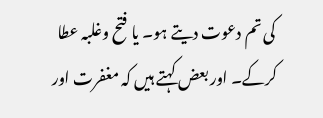کی تم دعوت دیتے ہو۔ یا فتح وغلبہ عطا کرکے۔ اور بعض کہتے ہیں کہ مغفرت اور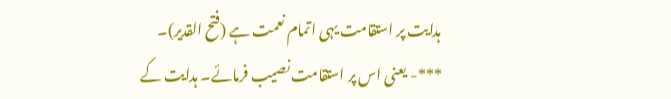ہدایت پر استقامت یہی اتمام نعمت ہے (فتح القدیر)۔
***- یعنی اس پر استقامت نصیب فرمائے۔ ہدایت کے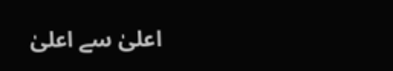اعلیٰ سے اعلیٰ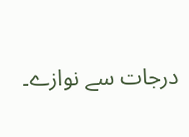درجات سے نوازے۔